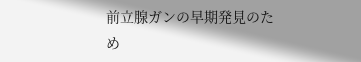前立腺ガンの早期発見のため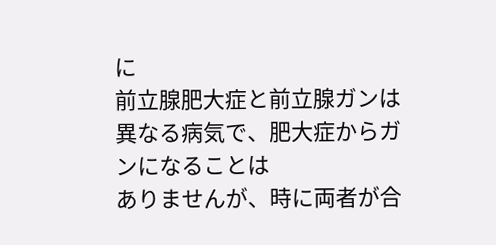に
前立腺肥大症と前立腺ガンは異なる病気で、肥大症からガンになることは
ありませんが、時に両者が合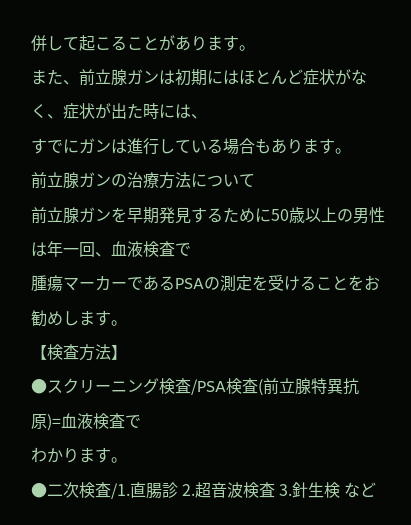併して起こることがあります。
また、前立腺ガンは初期にはほとんど症状がなく、症状が出た時には、
すでにガンは進行している場合もあります。
前立腺ガンの治療方法について
前立腺ガンを早期発見するために50歳以上の男性は年一回、血液検査で
腫瘍マーカーであるPSAの測定を受けることをお勧めします。
【検査方法】
●スクリーニング検査/PSA検査(前立腺特異抗原)=血液検査で
わかります。
●二次検査/1.直腸診 2.超音波検査 3.針生検 など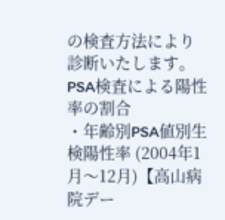の検査方法により
診断いたします。
PSA検査による陽性率の割合
・年齢別PSA値別生検陽性率 (2004年1月〜12月)【高山病院デー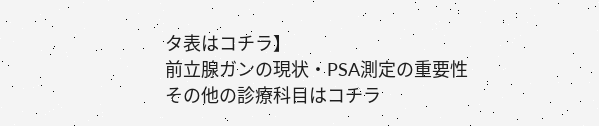タ表はコチラ】
前立腺ガンの現状・PSA測定の重要性
その他の診療科目はコチラ